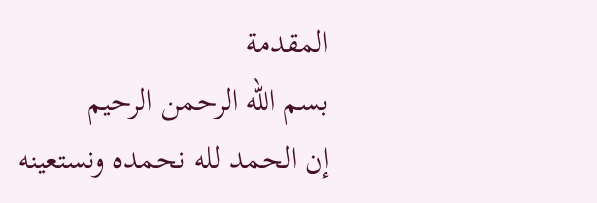المقدمة
بسم الله الرحمن الرحيم
إن الحمد لله نحمده ونستعينه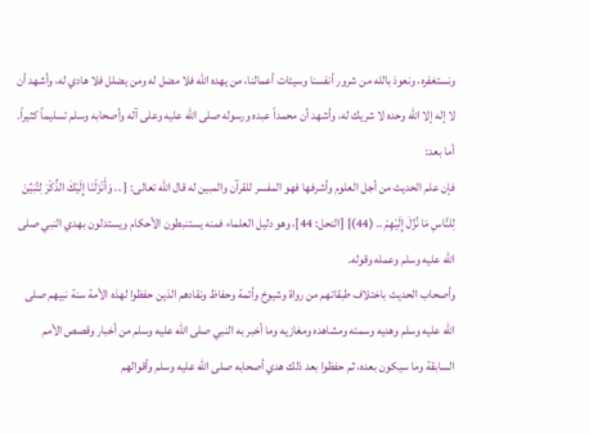ونستغفره، ونعوذ بالله من شرور أنفسنا وسيئات أعمالنا، من يهده الله فلا مضل له ومن يضلل فلا هادي له، وأشهد أن لا إله إلا الله وحده لا شريك له، وأشهد أن محمداً عبده ورسوله صلى الله عليه وعلى آله وأصحابه وسلم تسليماً كثيراً.
أما بعد:
فإن علم الحديث من أجل العلوم وأشرفها فهو المفسر للقرآن والمبين له قال الله تعالى: { .. وَأَنْزَلْنَا إِلَيْكَ الذِّكْرَ لِتُبَيِّنَ لِلنَّاسِ مَا نُزِّلَ إِلَيْهِمْ .. (44)} [النحل: 44]، وهو دليل العلماء فمنه يستنبطون الأحكام ويستدلون بهدي النبي صلى الله عليه وسلم وعمله وقوله.
وأصحاب الحديث باختلاف طبقاتهم من رواة وشيوخ وأئمة وحفاظ ونقادهم الذين حفظوا لهذه الأمة سنة نبيهم صلى الله عليه وسلم وهديه وسمته ومشاهده ومغازيه وما أخبر به النبي صلى الله عليه وسلم من أخبار وقصص الأمم السابقة وما سيكون بعده، ثم حفظوا بعد ذلك هدي أصحابه صلى الله عليه وسلم وأقوالهم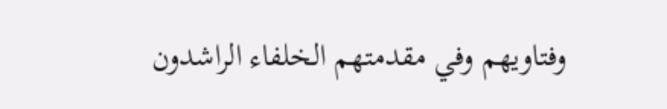وفتاويهم وفي مقدمتهم الخلفاء الراشدون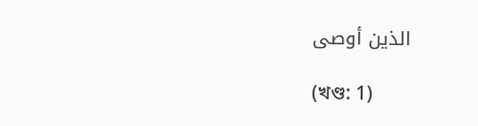الذين أوصى

(খণ্ড: 1)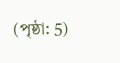(পৃষ্ঠা: 5)